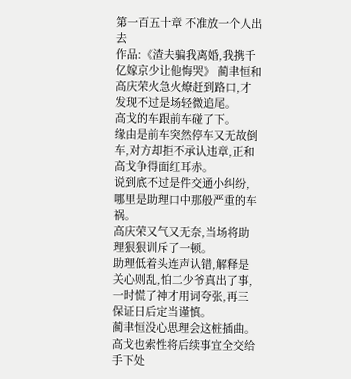第一百五十章 不准放一个人出去
作品:《渣夫骗我离婚,我携千亿嫁京少让他悔哭》 蔺聿恒和高庆荣火急火燎赶到路口,才发现不过是场轻微追尾。
高戈的车跟前车碰了下。
缘由是前车突然停车又无故倒车,对方却拒不承认违章,正和高戈争得面红耳赤。
说到底不过是件交通小纠纷,哪里是助理口中那般严重的车祸。
高庆荣又气又无奈,当场将助理狠狠训斥了一顿。
助理低着头连声认错,解释是关心则乱,怕二少爷真出了事,一时慌了神才用词夸张,再三保证日后定当谨慎。
蔺聿恒没心思理会这桩插曲。
高戈也索性将后续事宜全交给手下处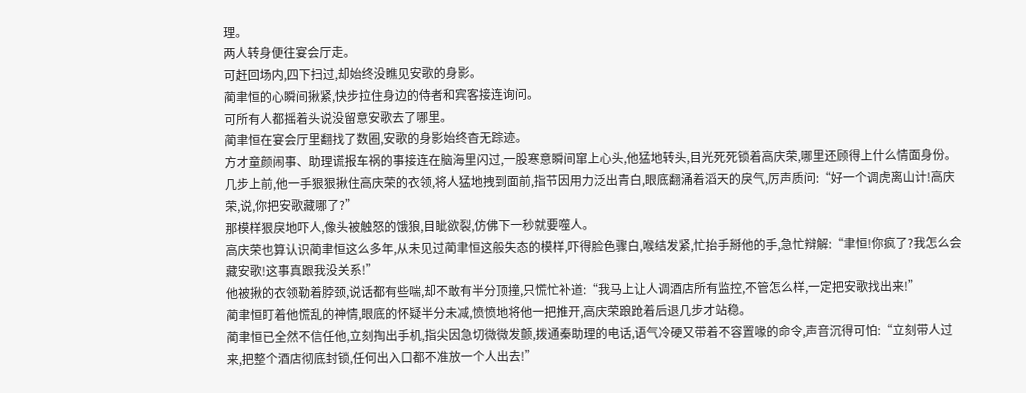理。
两人转身便往宴会厅走。
可赶回场内,四下扫过,却始终没瞧见安歌的身影。
蔺聿恒的心瞬间揪紧,快步拉住身边的侍者和宾客接连询问。
可所有人都摇着头说没留意安歌去了哪里。
蔺聿恒在宴会厅里翻找了数圈,安歌的身影始终杳无踪迹。
方才童颜闹事、助理谎报车祸的事接连在脑海里闪过,一股寒意瞬间窜上心头,他猛地转头,目光死死锁着高庆荣,哪里还顾得上什么情面身份。
几步上前,他一手狠狠揪住高庆荣的衣领,将人猛地拽到面前,指节因用力泛出青白,眼底翻涌着滔天的戾气,厉声质问:“好一个调虎离山计!高庆荣,说,你把安歌藏哪了?”
那模样狠戾地吓人,像头被触怒的饿狼,目眦欲裂,仿佛下一秒就要噬人。
高庆荣也算认识蔺聿恒这么多年,从未见过蔺聿恒这般失态的模样,吓得脸色骤白,喉结发紧,忙抬手掰他的手,急忙辩解:“聿恒!你疯了?我怎么会藏安歌!这事真跟我没关系!”
他被揪的衣领勒着脖颈,说话都有些喘,却不敢有半分顶撞,只慌忙补道:“我马上让人调酒店所有监控,不管怎么样,一定把安歌找出来!”
蔺聿恒盯着他慌乱的神情,眼底的怀疑半分未减,愤愤地将他一把推开,高庆荣踉跄着后退几步才站稳。
蔺聿恒已全然不信任他,立刻掏出手机,指尖因急切微微发颤,拨通秦助理的电话,语气冷硬又带着不容置喙的命令,声音沉得可怕:“立刻带人过来,把整个酒店彻底封锁,任何出入口都不准放一个人出去!”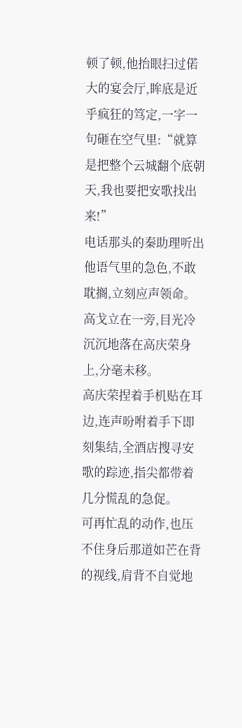顿了顿,他抬眼扫过偌大的宴会厅,眸底是近乎疯狂的笃定,一字一句砸在空气里:“就算是把整个云城翻个底朝天,我也要把安歌找出来!”
电话那头的秦助理听出他语气里的急色,不敢耽搁,立刻应声领命。
高戈立在一旁,目光冷沉沉地落在高庆荣身上,分毫未移。
高庆荣捏着手机贴在耳边,连声吩咐着手下即刻集结,全酒店搜寻安歌的踪迹,指尖都带着几分慌乱的急促。
可再忙乱的动作,也压不住身后那道如芒在背的视线,肩背不自觉地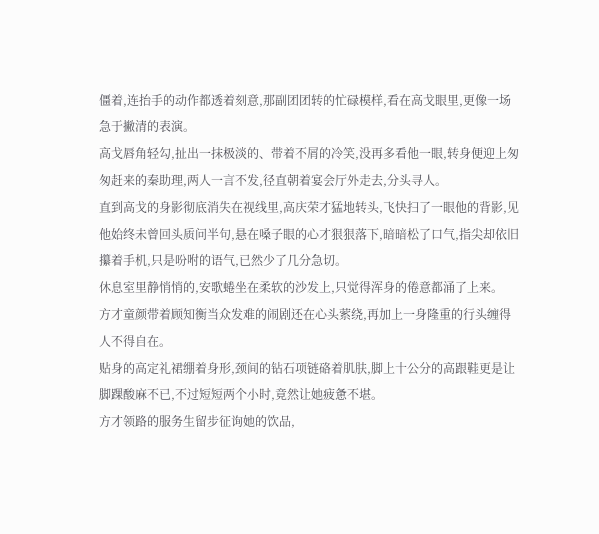僵着,连抬手的动作都透着刻意,那副团团转的忙碌模样,看在高戈眼里,更像一场急于撇清的表演。
高戈唇角轻勾,扯出一抹极淡的、带着不屑的冷笑,没再多看他一眼,转身便迎上匆匆赶来的秦助理,两人一言不发,径直朝着宴会厅外走去,分头寻人。
直到高戈的身影彻底消失在视线里,高庆荣才猛地转头,飞快扫了一眼他的背影,见他始终未曾回头质问半句,悬在嗓子眼的心才狠狠落下,暗暗松了口气,指尖却依旧攥着手机,只是吩咐的语气,已然少了几分急切。
休息室里静悄悄的,安歌蜷坐在柔软的沙发上,只觉得浑身的倦意都涌了上来。
方才童颜带着顾知衡当众发难的闹剧还在心头萦绕,再加上一身隆重的行头缠得人不得自在。
贴身的高定礼裙绷着身形,颈间的钻石项链硌着肌肤,脚上十公分的高跟鞋更是让脚踝酸麻不已,不过短短两个小时,竟然让她疲惫不堪。
方才领路的服务生留步征询她的饮品,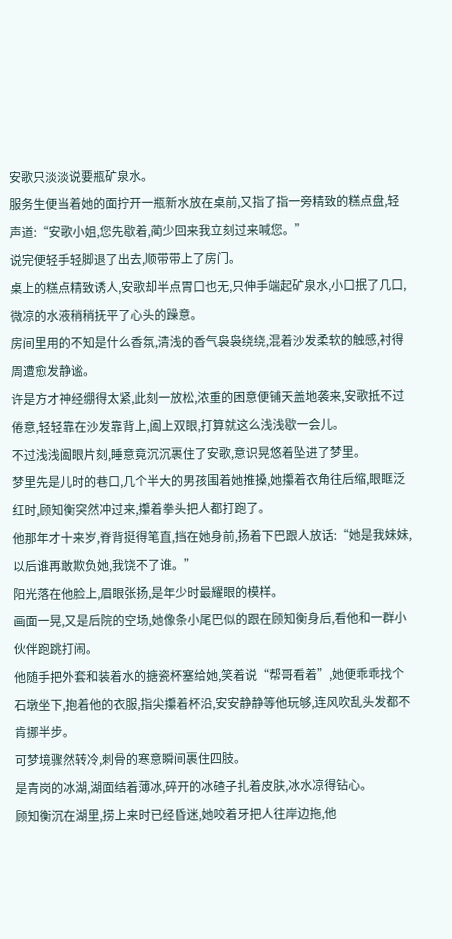安歌只淡淡说要瓶矿泉水。
服务生便当着她的面拧开一瓶新水放在桌前,又指了指一旁精致的糕点盘,轻声道:“安歌小姐,您先歇着,蔺少回来我立刻过来喊您。”
说完便轻手轻脚退了出去,顺带带上了房门。
桌上的糕点精致诱人,安歌却半点胃口也无,只伸手端起矿泉水,小口抿了几口,微凉的水液稍稍抚平了心头的躁意。
房间里用的不知是什么香氛,清浅的香气袅袅绕绕,混着沙发柔软的触感,衬得周遭愈发静谧。
许是方才神经绷得太紧,此刻一放松,浓重的困意便铺天盖地袭来,安歌抵不过倦意,轻轻靠在沙发靠背上,阖上双眼,打算就这么浅浅歇一会儿。
不过浅浅阖眼片刻,睡意竟沉沉裹住了安歌,意识晃悠着坠进了梦里。
梦里先是儿时的巷口,几个半大的男孩围着她推搡,她攥着衣角往后缩,眼眶泛红时,顾知衡突然冲过来,攥着拳头把人都打跑了。
他那年才十来岁,脊背挺得笔直,挡在她身前,扬着下巴跟人放话:“她是我妹妹,以后谁再敢欺负她,我饶不了谁。”
阳光落在他脸上,眉眼张扬,是年少时最耀眼的模样。
画面一晃,又是后院的空场,她像条小尾巴似的跟在顾知衡身后,看他和一群小伙伴跑跳打闹。
他随手把外套和装着水的搪瓷杯塞给她,笑着说“帮哥看着”,她便乖乖找个石墩坐下,抱着他的衣服,指尖攥着杯沿,安安静静等他玩够,连风吹乱头发都不肯挪半步。
可梦境骤然转冷,刺骨的寒意瞬间裹住四肢。
是青岗的冰湖,湖面结着薄冰,碎开的冰碴子扎着皮肤,冰水凉得钻心。
顾知衡沉在湖里,捞上来时已经昏迷,她咬着牙把人往岸边拖,他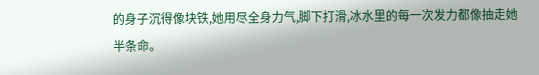的身子沉得像块铁,她用尽全身力气,脚下打滑,冰水里的每一次发力都像抽走她半条命。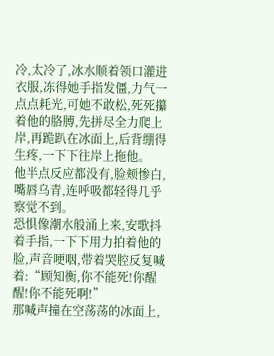冷,太冷了,冰水顺着领口灌进衣服,冻得她手指发僵,力气一点点耗光,可她不敢松,死死攥着他的胳膊,先拼尽全力爬上岸,再跪趴在冰面上,后背绷得生疼,一下下往岸上拖他。
他半点反应都没有,脸颊惨白,嘴唇乌青,连呼吸都轻得几乎察觉不到。
恐惧像潮水般涌上来,安歌抖着手指,一下下用力拍着他的脸,声音哽咽,带着哭腔反复喊着:“顾知衡,你不能死!你醒醒!你不能死啊!”
那喊声撞在空荡荡的冰面上,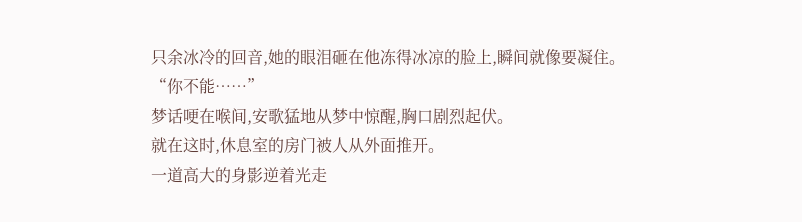只余冰冷的回音,她的眼泪砸在他冻得冰凉的脸上,瞬间就像要凝住。
“你不能……”
梦话哽在喉间,安歌猛地从梦中惊醒,胸口剧烈起伏。
就在这时,休息室的房门被人从外面推开。
一道高大的身影逆着光走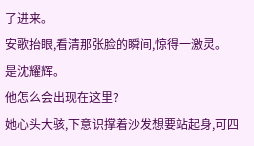了进来。
安歌抬眼,看清那张脸的瞬间,惊得一激灵。
是沈耀辉。
他怎么会出现在这里?
她心头大骇,下意识撑着沙发想要站起身,可四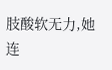肢酸软无力,她连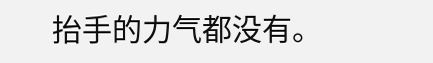抬手的力气都没有。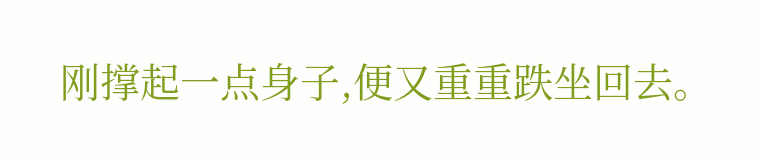刚撑起一点身子,便又重重跌坐回去。